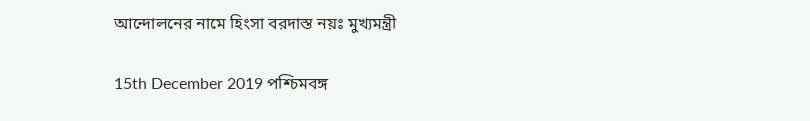আন্দোলনের নামে হিংসা বরদাস্ত নয়ঃ মুখ্যমন্ত্রী

15th December 2019 পশ্চিমবঙ্গ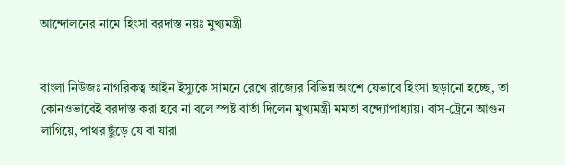আন্দোলনের নামে হিংসা বরদাস্ত নয়ঃ মুখ্যমন্ত্রী


বাংলা নিউজঃ নাগরিকত্ব আইন ইস্যুকে সামনে রেখে রাজ্যের বিভিন্ন অংশে যেভাবে হিংসা ছড়ানো হচ্ছে, তা কোনওভাবেই বরদাস্ত করা হবে না বলে স্পষ্ট বার্তা দিলেন মুখ্যমন্ত্রী মমতা বন্দ্যোপাধ্যায়। বাস-ট্রেনে আগুন লাগিয়ে, পাথর ছুঁড়ে যে বা যারা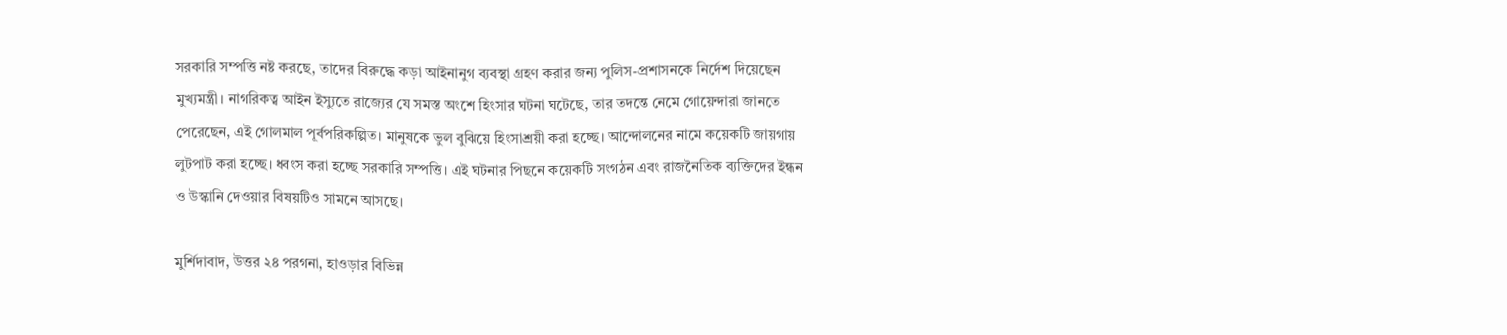সরকারি সম্পত্তি নষ্ট করছে, তাদের বিরুদ্ধে কড়া আইনানুগ ব্যবস্থা গ্রহণ করার জন্য পুলিস-প্রশাসনকে নির্দেশ দিয়েছেন মুখ্যমন্ত্রী। নাগরিকত্ব আইন ইস্যুতে রাজ্যের যে সমস্ত অংশে হিংসার ঘটনা ঘটেছে, তার তদন্তে নেমে গোয়েন্দারা জানতে পেরেছেন, এই গোলমাল পূর্বপরিকল্পিত। মানুষকে ভুল বুঝিয়ে হিংসাশ্রয়ী করা হচ্ছে। আন্দোলনের নামে কয়েকটি জায়গায় লুটপাট করা হচ্ছে। ধ্বংস করা হচ্ছে সরকারি সম্পত্তি। এই ঘটনার পিছনে কয়েকটি সংগঠন এবং রাজনৈতিক ব্যক্তিদের ইন্ধন ও উস্কানি দেওয়ার বিষয়টিও সামনে আসছে।

মুর্শিদাবাদ, উত্তর ২৪ পরগনা, হাওড়ার বিভিন্ন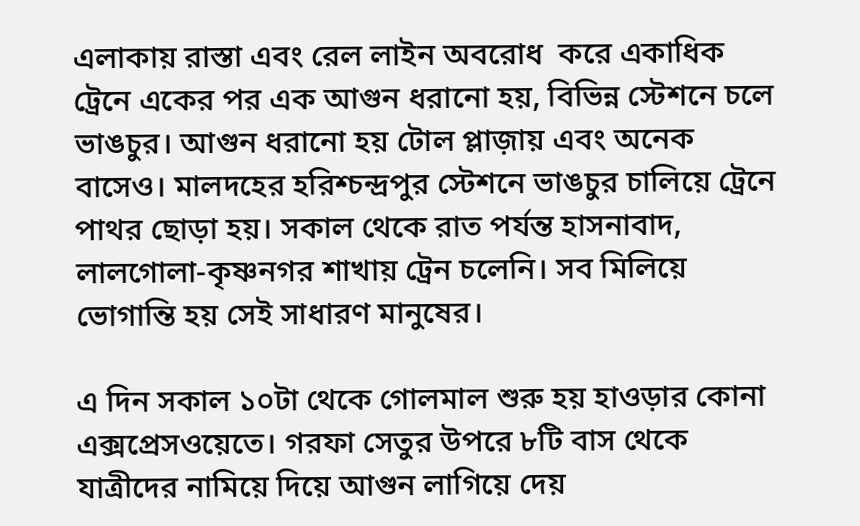এলাকায় রাস্তা এবং রেল লাইন অবরোধ  করে একাধিক ট্রেনে একের পর এক আগুন ধরানো হয়, বিভিন্ন স্টেশনে চলে ভাঙচুর। আগুন ধরানো হয় টোল প্লাজ়ায় এবং অনেক বাসেও। মালদহের হরিশ্চন্দ্রপুর স্টেশনে ভাঙচুর চালিয়ে ট্রেনে পাথর ছোড়া হয়। সকাল থেকে রাত পর্যন্ত হাসনাবাদ, লালগোলা-কৃষ্ণনগর শাখায় ট্রেন চলেনি। সব মিলিয়ে ভোগান্তি হয় সেই সাধারণ মানুষের।

এ দিন সকাল ১০টা থেকে গোলমাল শুরু হয় হাওড়ার কোনা এক্সপ্রেসওয়েতে। গরফা সেতুর উপরে ৮টি বাস থেকে যাত্রীদের নামিয়ে দিয়ে আগুন লাগিয়ে দেয়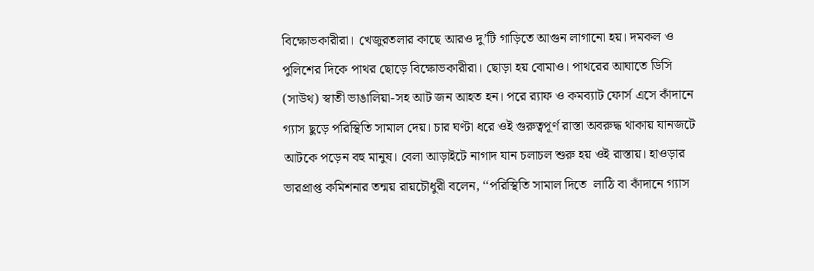বিক্ষোভকারীরা। খেজুরতলার কাছে আরও দু’টি গাড়িতে আগুন লাগানো হয়। দমকল ও পুলিশের দিকে পাথর ছোড়ে বিক্ষোভকারীরা। ছোড়া হয় বোমাও। পাথরের আঘাতে ডিসি (সাউথ) স্বাতী ভাঙালিয়া-সহ আট জন আহত হন। পরে র‌্যাফ ও কমব্যাট ফোর্স এসে কাঁদানে গ্যাস ছুড়ে পরিস্থিতি সামাল দেয়। চার ঘণ্টা ধরে ওই গুরুত্বপূর্ণ রাস্তা অবরুদ্ধ থাকায় যানজটে আটকে পড়েন বহু মানুষ। বেলা আড়াইটে নাগাদ যান চলাচল শুরু হয় ওই রাস্তায়। হাওড়ার ভারপ্রাপ্ত কমিশনার তন্ময় রায়চৌধুরী বলেন, ‘‘পরিস্থিতি সামাল দিতে  লাঠি বা কাঁদানে গ্যাস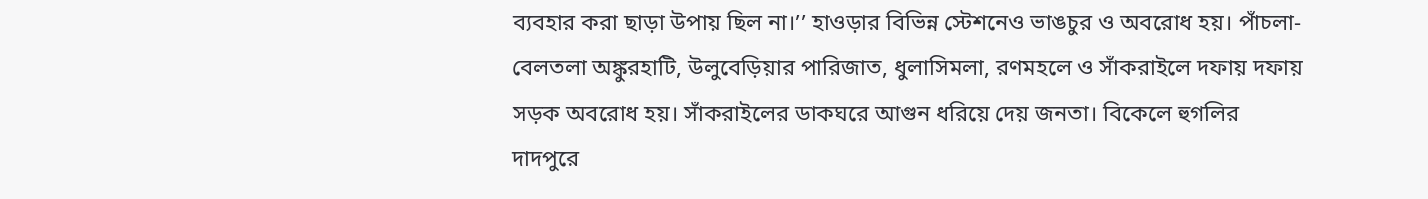ব্যবহার করা ছাড়া উপায় ছিল না।’’ হাওড়ার বিভিন্ন স্টেশনেও ভাঙচুর ও অবরোধ হয়। পাঁচলা-বেলতলা অঙ্কুরহাটি, উলুবেড়িয়ার পারিজাত, ধুলাসিমলা, রণমহলে ও সাঁকরাইলে দফায় দফায় সড়ক অবরোধ হয়। সাঁকরাইলের ডাকঘরে আগুন ধরিয়ে দেয় জনতা। বিকেলে হুগলির দাদপুরে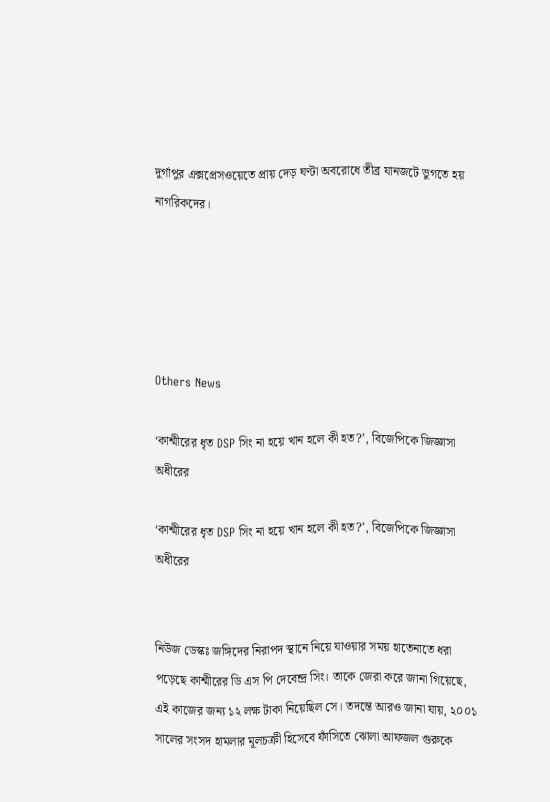দুর্গাপুর এক্সপ্রেসওয়েতে প্রায় দেড় ঘণ্টা অবরোধে তীব্র যানজটে ভুগতে হয় নাগরিকদের।





Others News

‘কাশ্মীরের ধৃত DSP সিং না হয়ে খান হলে কী হত?’, বিজেপিকে জিজ্ঞাসা অধীরের

‘কাশ্মীরের ধৃত DSP সিং না হয়ে খান হলে কী হত?’, বিজেপিকে জিজ্ঞাসা অধীরের


নিউজ ডেস্কঃ জঙ্গিদের নিরাপদ স্থানে নিয়ে যাওয়ার সময় হাতেনাতে ধরা পড়েছে কাশ্মীরের ডি এস পি দেবেন্দ্র সিং। তাকে জেরা করে জানা গিয়েছে, এই কাজের জন্য ১২ লক্ষ টাকা নিয়েছিল সে। তদন্তে আরও জানা যায়, ২০০১ সালের সংসদ হামলার মূলচক্রী হিসেবে ফাঁসিতে ঝোলা আফজল গুরুকে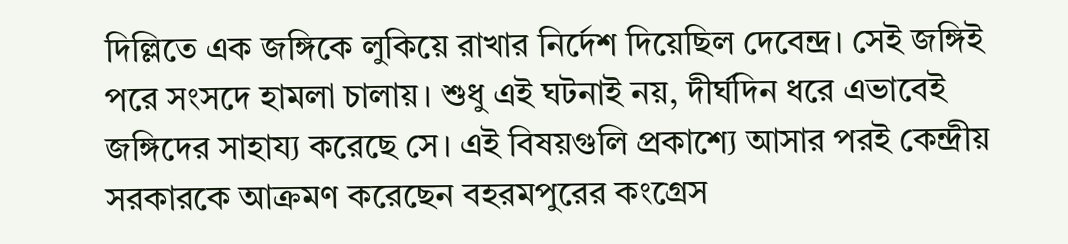দিল্লিতে এক জঙ্গিকে লুকিয়ে রাখার নির্দেশ দিয়েছিল দেবেন্দ্র। সেই জঙ্গিই পরে সংসদে হামলা চালায়। শুধু এই ঘটনাই নয়, দীর্ঘদিন ধরে এভাবেই জঙ্গিদের সাহায্য করেছে সে। এই বিষয়গুলি প্রকাশ্যে আসার পরই কেন্দ্রীয় সরকারকে আক্রমণ করেছেন বহরমপুরের কংগ্রেস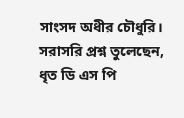সাংসদ অধীর চৌধুরি। সরাসরি প্রশ্ন তুলেছেন, ধৃত ডি এস পি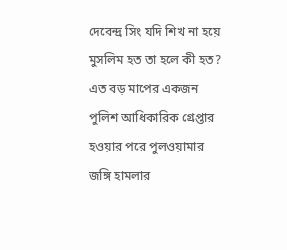দেবেন্দ্র সিং যদি শিখ না হয়ে মুসলিম হত তা হলে কী হত? এত বড় মাপের একজন পুলিশ আধিকারিক গ্রেপ্তার হওয়ার পরে পুলওয়ামার জঙ্গি হামলার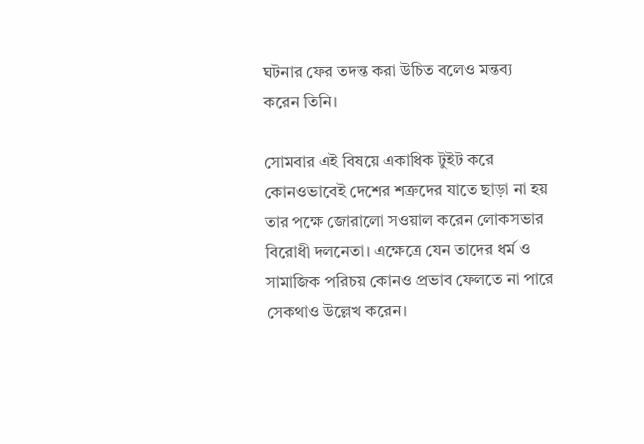ঘটনার ফের তদন্ত করা উচিত বলেও মন্তব্য করেন তিনি।

সোমবার এই বিষয়ে একাধিক টুইট করে কোনওভাবেই দেশের শত্রুদের যাতে ছাড়া না হয় তার পক্ষে জোরালো সওয়াল করেন লোকসভার বিরোধী দলনেতা। এক্ষেত্রে যেন তাদের ধর্ম ও সামাজিক পরিচয় কোনও প্রভাব ফেলতে না পারে সেকথাও উল্লেখ করেন।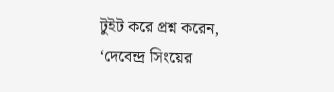টুইট করে প্রশ্ন করেন, ‘দেবেন্দ্র সিংয়ের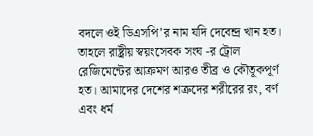বদলে ওই ডিএসপি’র নাম যদি দেবেন্দ্র খান হত। তাহলে রাষ্ট্রীয় স্বয়ংসেবক সংঘ -র ট্রোল রেজিমেন্টের আক্রমণ আরও তীব্র ও কৌতূকপূর্ণ হত। আমাদের দেশের শত্রুদের শরীরের রং, বর্ণ এবং ধর্ম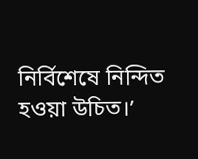নির্বিশেষে নিন্দিত হওয়া উচিত।’